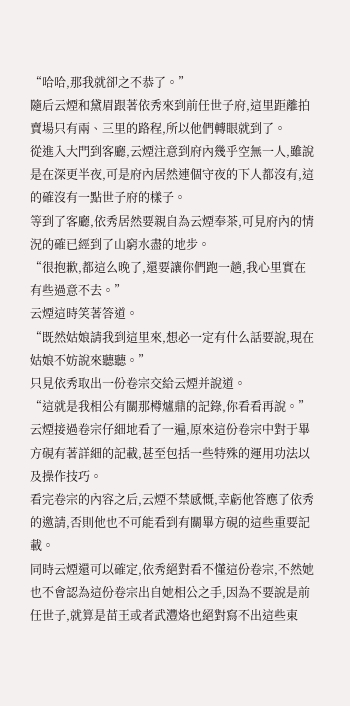“哈哈,那我就卻之不恭了。”
隨后云煙和黛眉跟著依秀來到前任世子府,這里距離拍賣場只有兩、三里的路程,所以他們轉眼就到了。
從進入大門到客廳,云煙注意到府內幾乎空無一人,雖說是在深更半夜,可是府內居然連個守夜的下人都沒有,這的確沒有一點世子府的樣子。
等到了客廳,依秀居然要親自為云煙奉茶,可見府內的情況的確已經到了山窮水盡的地步。
“很抱歉,都這么晚了,還要讓你們跑一趟,我心里實在有些過意不去。”
云煙這時笑著答道。
“既然姑娘請我到這里來,想必一定有什么話要說,現在姑娘不妨說來聽聽。”
只見依秀取出一份卷宗交給云煙并說道。
“這就是我相公有關那樽爐鼎的記錄,你看看再說。”
云煙接過卷宗仔細地看了一遍,原來這份卷宗中對于畢方硯有著詳細的記載,甚至包括一些特殊的運用功法以及操作技巧。
看完卷宗的內容之后,云煙不禁感慨,幸虧他答應了依秀的邀請,否則他也不可能看到有關畢方硯的這些重要記載。
同時云煙還可以確定,依秀絕對看不懂這份卷宗,不然她也不會認為這份卷宗出自她相公之手,因為不要說是前任世子,就算是苗王或者武灃烙也絕對寫不出這些東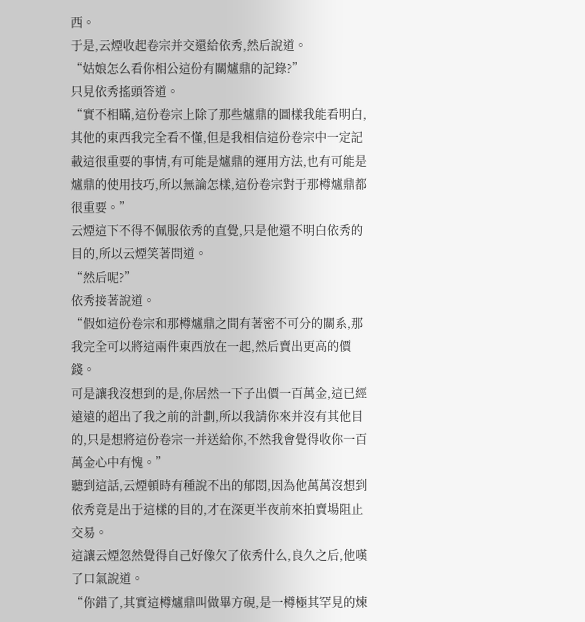西。
于是,云煙收起卷宗并交還給依秀,然后說道。
“姑娘怎么看你相公這份有關爐鼎的記錄?”
只見依秀搖頭答道。
“實不相瞞,這份卷宗上除了那些爐鼎的圖樣我能看明白,其他的東西我完全看不懂,但是我相信這份卷宗中一定記載這很重要的事情,有可能是爐鼎的運用方法,也有可能是爐鼎的使用技巧,所以無論怎樣,這份卷宗對于那樽爐鼎都很重要。”
云煙這下不得不佩服依秀的直覺,只是他還不明白依秀的目的,所以云煙笑著問道。
“然后呢?”
依秀接著說道。
“假如這份卷宗和那樽爐鼎之間有著密不可分的關系,那我完全可以將這兩件東西放在一起,然后賣出更高的價錢。
可是讓我沒想到的是,你居然一下子出價一百萬金,這已經遠遠的超出了我之前的計劃,所以我請你來并沒有其他目的,只是想將這份卷宗一并送給你,不然我會覺得收你一百萬金心中有愧。”
聽到這話,云煙頓時有種說不出的郁悶,因為他萬萬沒想到依秀竟是出于這樣的目的,才在深更半夜前來拍賣場阻止交易。
這讓云煙忽然覺得自己好像欠了依秀什么,良久之后,他嘆了口氣說道。
“你錯了,其實這樽爐鼎叫做畢方硯,是一樽極其罕見的煉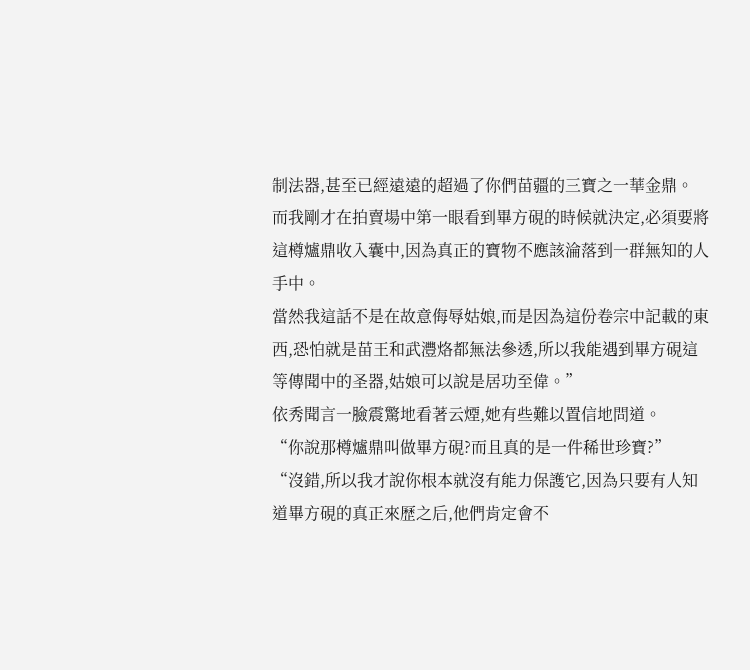制法器,甚至已經遠遠的超過了你們苗疆的三寶之一華金鼎。
而我剛才在拍賣場中第一眼看到畢方硯的時候就決定,必須要將這樽爐鼎收入囊中,因為真正的寶物不應該淪落到一群無知的人手中。
當然我這話不是在故意侮辱姑娘,而是因為這份卷宗中記載的東西,恐怕就是苗王和武灃烙都無法參透,所以我能遇到畢方硯這等傳聞中的圣器,姑娘可以說是居功至偉。”
依秀聞言一臉震驚地看著云煙,她有些難以置信地問道。
“你說那樽爐鼎叫做畢方硯?而且真的是一件稀世珍寶?”
“沒錯,所以我才說你根本就沒有能力保護它,因為只要有人知道畢方硯的真正來歷之后,他們肯定會不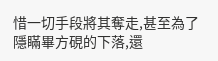惜一切手段將其奪走,甚至為了隱瞞畢方硯的下落,還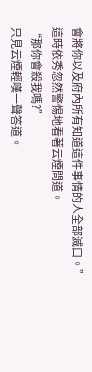會將你以及府內所有知道這件事情的人全部滅口。”
這時依秀忽然警惕地看著云煙問道。
“那你會殺我嗎?”
只見云煙輕嘆一聲答道。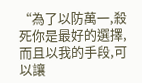“為了以防萬一,殺死你是最好的選擇,而且以我的手段,可以讓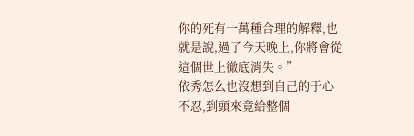你的死有一萬種合理的解釋,也就是說,過了今天晚上,你將會從這個世上徹底消失。”
依秀怎么也沒想到自己的于心不忍,到頭來竟給整個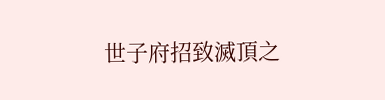世子府招致滅頂之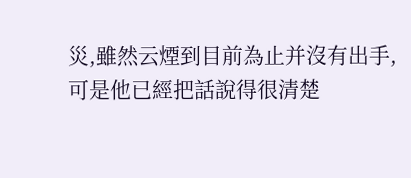災,雖然云煙到目前為止并沒有出手,可是他已經把話說得很清楚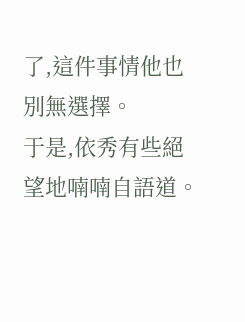了,這件事情他也別無選擇。
于是,依秀有些絕望地喃喃自語道。